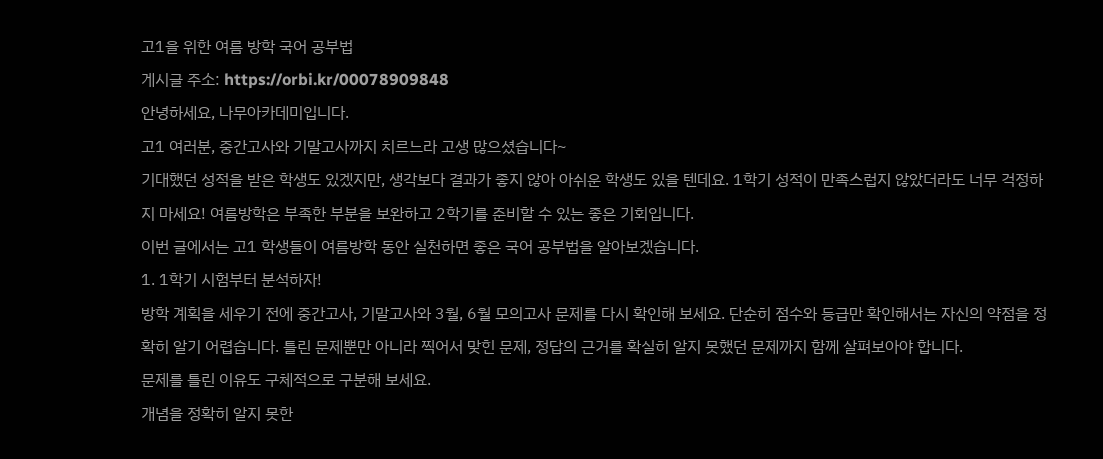고1을 위한 여름 방학 국어 공부법
게시글 주소: https://orbi.kr/00078909848
안녕하세요, 나무아카데미입니다.
고1 여러분, 중간고사와 기말고사까지 치르느라 고생 많으셨습니다~
기대했던 성적을 받은 학생도 있겠지만, 생각보다 결과가 좋지 않아 아쉬운 학생도 있을 텐데요. 1학기 성적이 만족스럽지 않았더라도 너무 걱정하지 마세요! 여름방학은 부족한 부분을 보완하고 2학기를 준비할 수 있는 좋은 기회입니다.
이번 글에서는 고1 학생들이 여름방학 동안 실천하면 좋은 국어 공부법을 알아보겠습니다.
1. 1학기 시험부터 분석하자!
방학 계획을 세우기 전에 중간고사, 기말고사와 3월, 6월 모의고사 문제를 다시 확인해 보세요. 단순히 점수와 등급만 확인해서는 자신의 약점을 정확히 알기 어렵습니다. 틀린 문제뿐만 아니라 찍어서 맞힌 문제, 정답의 근거를 확실히 알지 못했던 문제까지 함께 살펴보아야 합니다.
문제를 틀린 이유도 구체적으로 구분해 보세요.
개념을 정확히 알지 못한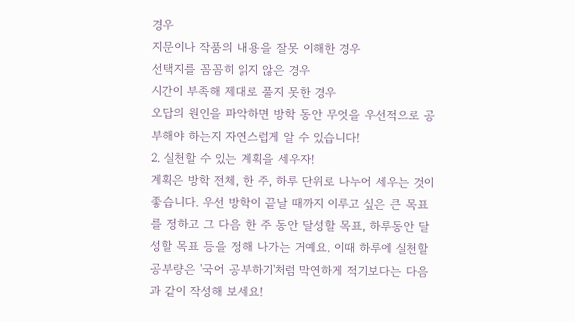경우
지문이나 작품의 내용을 잘못 이해한 경우
선택지를 꼼꼼히 읽지 않은 경우
시간이 부족해 제대로 풀지 못한 경우
오답의 원인을 파악하면 방학 동안 무엇을 우선적으로 공부해야 하는지 자연스럽게 알 수 있습니다!
2. 실천할 수 있는 계획을 세우자!
계획은 방학 전체, 한 주, 하루 단위로 나누어 세우는 것이 좋습니다. 우선 방학이 끝날 때까지 이루고 싶은 큰 목표를 정하고 그 다음 한 주 동안 달성할 목표, 하루동안 달성할 목표 등을 정해 나가는 거예요. 이때 하루에 실천할 공부량은 '국어 공부하기'처럼 막연하게 적기보다는 다음과 같이 작성해 보세요!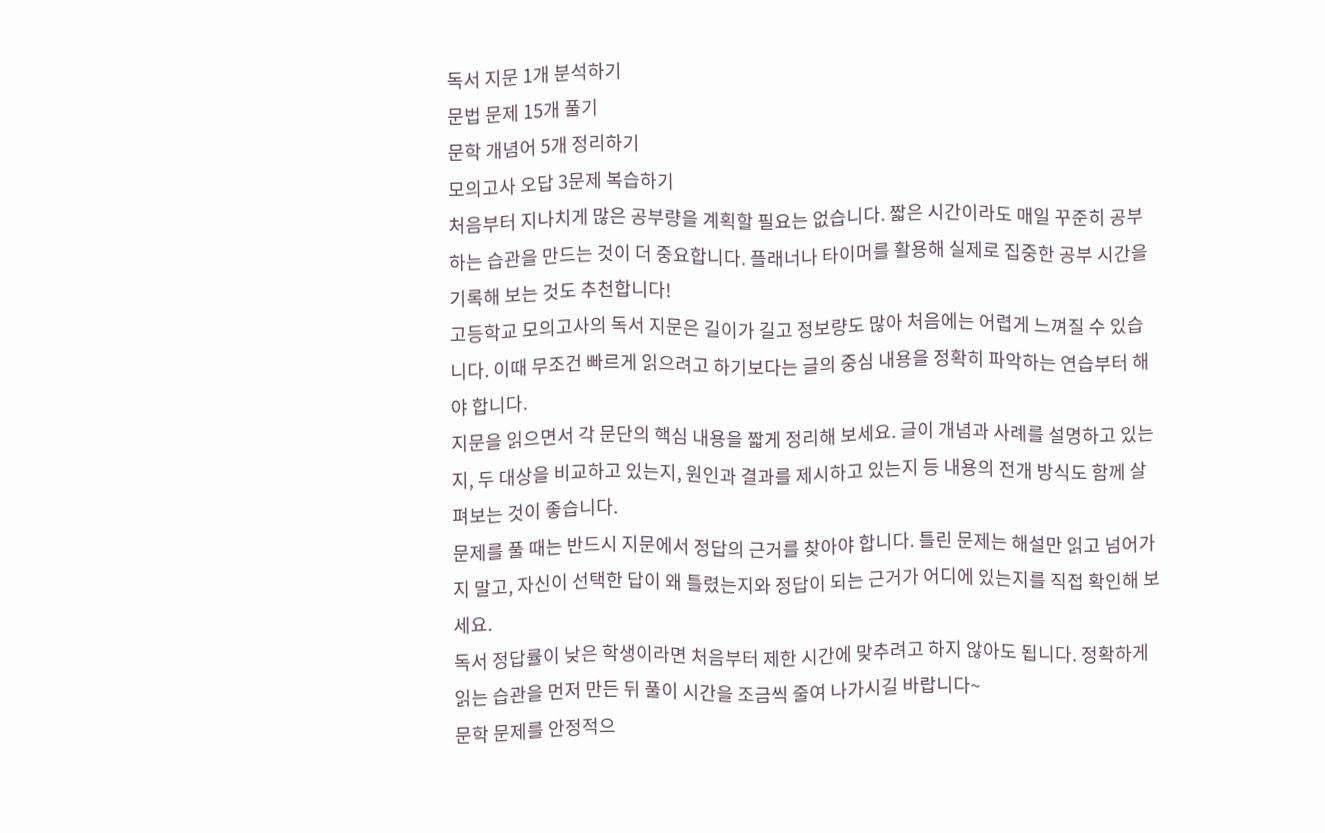독서 지문 1개 분석하기
문법 문제 15개 풀기
문학 개념어 5개 정리하기
모의고사 오답 3문제 복습하기
처음부터 지나치게 많은 공부량을 계획할 필요는 없습니다. 짧은 시간이라도 매일 꾸준히 공부하는 습관을 만드는 것이 더 중요합니다. 플래너나 타이머를 활용해 실제로 집중한 공부 시간을 기록해 보는 것도 추천합니다!
고등학교 모의고사의 독서 지문은 길이가 길고 정보량도 많아 처음에는 어렵게 느껴질 수 있습니다. 이때 무조건 빠르게 읽으려고 하기보다는 글의 중심 내용을 정확히 파악하는 연습부터 해야 합니다.
지문을 읽으면서 각 문단의 핵심 내용을 짧게 정리해 보세요. 글이 개념과 사례를 설명하고 있는지, 두 대상을 비교하고 있는지, 원인과 결과를 제시하고 있는지 등 내용의 전개 방식도 함께 살펴보는 것이 좋습니다.
문제를 풀 때는 반드시 지문에서 정답의 근거를 찾아야 합니다. 틀린 문제는 해설만 읽고 넘어가지 말고, 자신이 선택한 답이 왜 틀렸는지와 정답이 되는 근거가 어디에 있는지를 직접 확인해 보세요.
독서 정답률이 낮은 학생이라면 처음부터 제한 시간에 맞추려고 하지 않아도 됩니다. 정확하게 읽는 습관을 먼저 만든 뒤 풀이 시간을 조금씩 줄여 나가시길 바랍니다~
문학 문제를 안정적으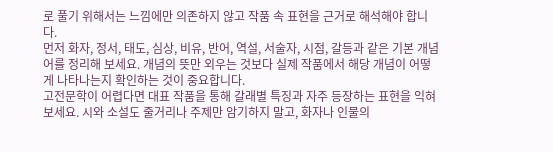로 풀기 위해서는 느낌에만 의존하지 않고 작품 속 표현을 근거로 해석해야 합니다.
먼저 화자, 정서, 태도, 심상, 비유, 반어, 역설, 서술자, 시점, 갈등과 같은 기본 개념어를 정리해 보세요. 개념의 뜻만 외우는 것보다 실제 작품에서 해당 개념이 어떻게 나타나는지 확인하는 것이 중요합니다.
고전문학이 어렵다면 대표 작품을 통해 갈래별 특징과 자주 등장하는 표현을 익혀 보세요. 시와 소설도 줄거리나 주제만 암기하지 말고, 화자나 인물의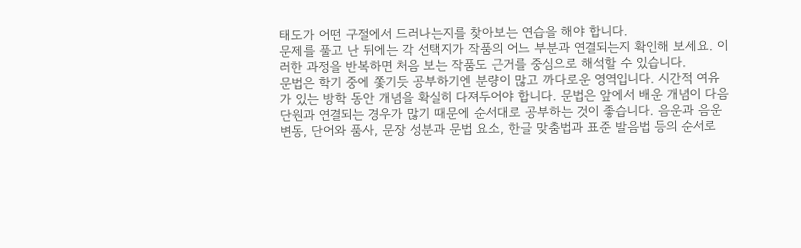태도가 어떤 구절에서 드러나는지를 찾아보는 연습을 해야 합니다.
문제를 풀고 난 뒤에는 각 선택지가 작품의 어느 부분과 연결되는지 확인해 보세요. 이러한 과정을 반복하면 처음 보는 작품도 근거를 중심으로 해석할 수 있습니다.
문법은 학기 중에 쫓기듯 공부하기엔 분량이 많고 까다로운 영역입니다. 시간적 여유가 있는 방학 동안 개념을 확실히 다져두어야 합니다. 문법은 앞에서 배운 개념이 다음 단원과 연결되는 경우가 많기 때문에 순서대로 공부하는 것이 좋습니다. 음운과 음운 변동, 단어와 품사, 문장 성분과 문법 요소, 한글 맞춤법과 표준 발음법 등의 순서로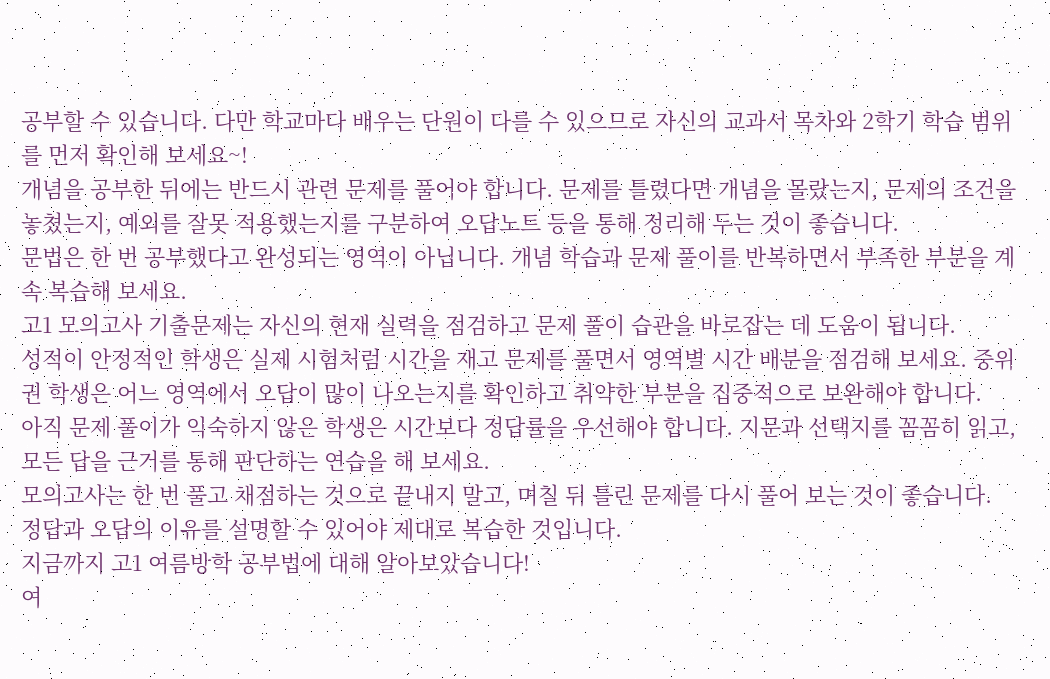공부할 수 있습니다. 다만 학교마다 배우는 단원이 다를 수 있으므로 자신의 교과서 목차와 2학기 학습 범위를 먼저 확인해 보세요~!
개념을 공부한 뒤에는 반드시 관련 문제를 풀어야 합니다. 문제를 틀렸다면 개념을 몰랐는지, 문제의 조건을 놓쳤는지, 예외를 잘못 적용했는지를 구분하여 오답노트 등을 통해 정리해 두는 것이 좋습니다.
문법은 한 번 공부했다고 완성되는 영역이 아닙니다. 개념 학습과 문제 풀이를 반복하면서 부족한 부분을 계속 복습해 보세요.
고1 모의고사 기출문제는 자신의 현재 실력을 점검하고 문제 풀이 습관을 바로잡는 데 도움이 됩니다.
성적이 안정적인 학생은 실제 시험처럼 시간을 재고 문제를 풀면서 영역별 시간 배분을 점검해 보세요. 중위권 학생은 어느 영역에서 오답이 많이 나오는지를 확인하고 취약한 부분을 집중적으로 보완해야 합니다.
아직 문제 풀이가 익숙하지 않은 학생은 시간보다 정답률을 우선해야 합니다. 지문과 선택지를 꼼꼼히 읽고, 모든 답을 근거를 통해 판단하는 연습을 해 보세요.
모의고사는 한 번 풀고 채점하는 것으로 끝내지 말고, 며칠 뒤 틀린 문제를 다시 풀어 보는 것이 좋습니다. 정답과 오답의 이유를 설명할 수 있어야 제대로 복습한 것입니다.
지금까지 고1 여름방학 공부법에 대해 알아보았습니다!
여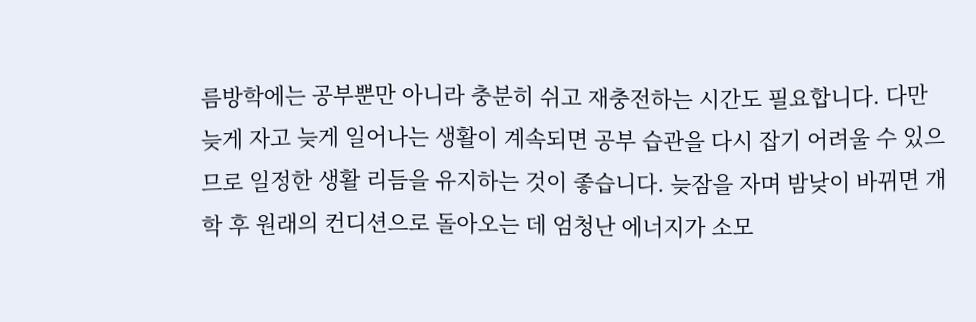름방학에는 공부뿐만 아니라 충분히 쉬고 재충전하는 시간도 필요합니다. 다만 늦게 자고 늦게 일어나는 생활이 계속되면 공부 습관을 다시 잡기 어려울 수 있으므로 일정한 생활 리듬을 유지하는 것이 좋습니다. 늦잠을 자며 밤낮이 바뀌면 개학 후 원래의 컨디션으로 돌아오는 데 엄청난 에너지가 소모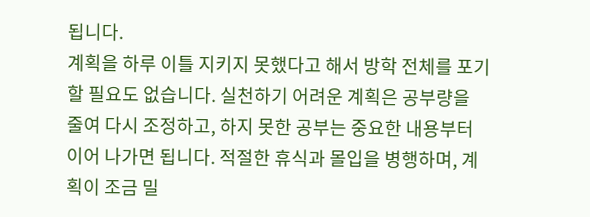됩니다.
계획을 하루 이틀 지키지 못했다고 해서 방학 전체를 포기할 필요도 없습니다. 실천하기 어려운 계획은 공부량을 줄여 다시 조정하고, 하지 못한 공부는 중요한 내용부터 이어 나가면 됩니다. 적절한 휴식과 몰입을 병행하며, 계획이 조금 밀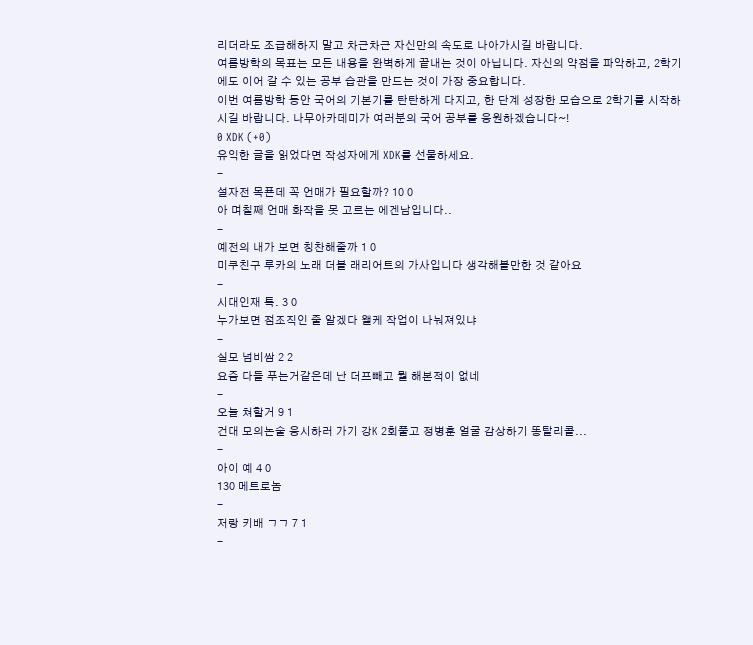리더라도 조급해하지 말고 차근차근 자신만의 속도로 나아가시길 바랍니다.
여름방학의 목표는 모든 내용을 완벽하게 끝내는 것이 아닙니다. 자신의 약점을 파악하고, 2학기에도 이어 갈 수 있는 공부 습관을 만드는 것이 가장 중요합니다.
이번 여름방학 동안 국어의 기본기를 탄탄하게 다지고, 한 단계 성장한 모습으로 2학기를 시작하시길 바랍니다. 나무아카데미가 여러분의 국어 공부를 응원하겠습니다~!
0 XDK (+0)
유익한 글을 읽었다면 작성자에게 XDK를 선물하세요.
-
설자전 목푠데 꼭 언매가 필요할까? 10 0
아 며칠째 언매 화작을 못 고르는 에겐남입니다..
-
예전의 내가 보면 칭찬해줄까 1 0
미쿠친구 루카의 노래 더블 래리어트의 가사입니다 생각해볼만한 것 같아요
-
시대인재 특. 3 0
누가보면 점조직인 줄 알겠다 왤케 작업이 나눠져있냐
-
실모 넘비쌈 2 2
요즘 다들 푸는거같은데 난 더프빼고 뭘 해본적이 없네
-
오늘 쳐할거 9 1
건대 모의논술 응시하러 가기 강K 2회풀고 정병훈 얼굴 감상하기 똥탈리콜...
-
아이 예 4 0
130 메트로놈
-
저랑 키배 ㄱㄱ 7 1
-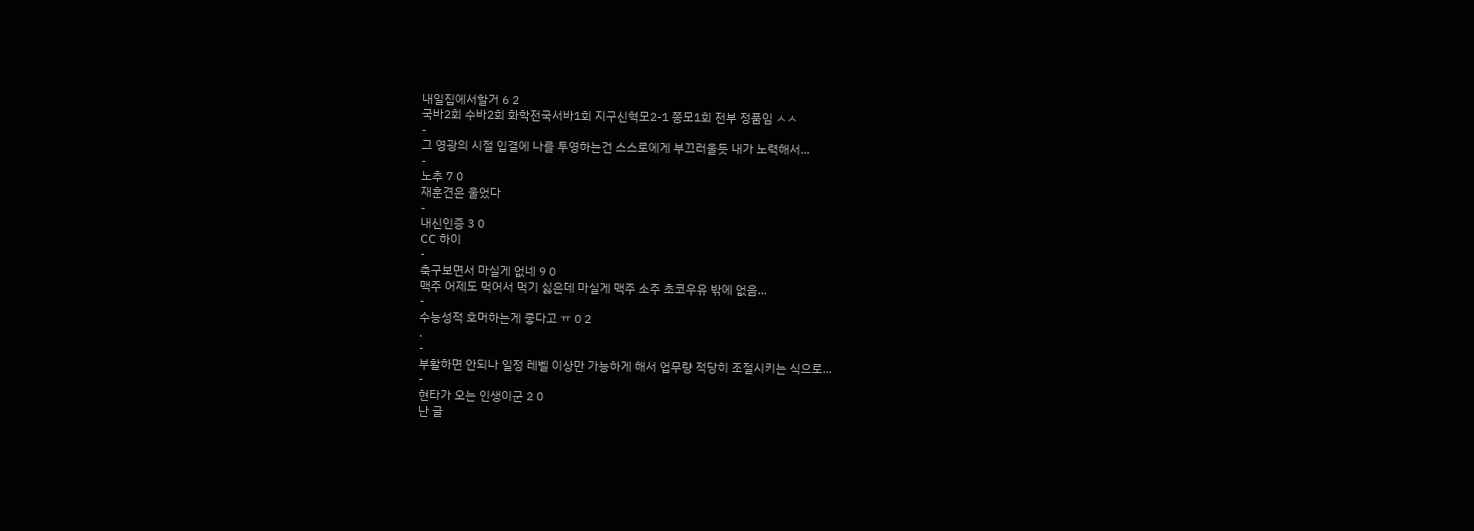내일집에서할거 6 2
국바2회 수바2회 화학전국서바1회 지구신혁모2-1 쫑모1회 전부 정품임 ㅅㅅ
-
그 영광의 시절 입결에 나를 투영하는건 스스로에게 부끄러울듯 내가 노력해서...
-
노추 7 0
재훈견은 울었다
-
내신인증 3 0
CC 하이
-
축구보면서 마실게 없네 9 0
맥주 어제도 먹어서 먹기 싫은데 마실게 맥주 소주 초코우유 밖에 없음...
-
수능성적 호머하는게 좋다고 ㅠ 0 2
.
-
부활하면 안되나 일정 레벨 이상만 가능하게 해서 업무량 적당히 조절시키는 식으로...
-
현타가 오는 인생이군 2 0
난 글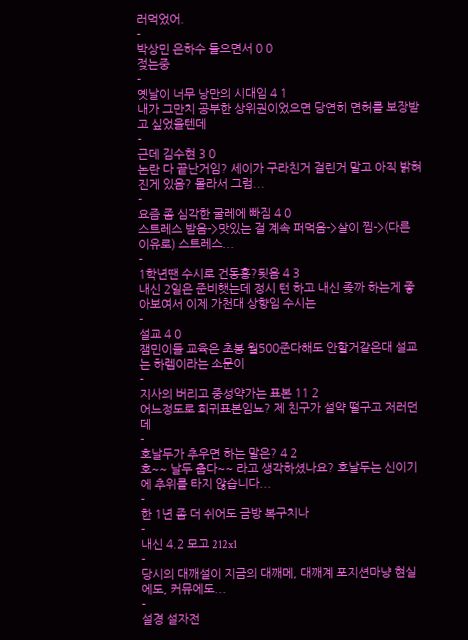러먹었어.
-
박상민 은하수 들으면서 0 0
젖는중
-
옛날이 너무 낭만의 시대임 4 1
내가 그만치 공부한 상위권이었으면 당연히 면허를 보장받고 싶었을텐데
-
근데 김수현 3 0
논란 다 끝난거임? 세이가 구라친거 걸린거 말고 아직 밝혀진게 있음? 몰라서 그럼...
-
요즘 좀 심각한 굴레에 빠짐 4 0
스트레스 받음->맛있는 걸 계속 퍼먹음->살이 찜->(다른 이유로) 스트레스...
-
1학년땐 수시로 건동홍?됫음 4 3
내신 2일은 준비햇는데 정시 턴 하고 내신 좆까 하는게 좋아보여서 이제 가천대 상향임 수시는
-
설교 4 0
잼민이들 교육은 초봉 월500준다해도 안할거같은대 설교는 하렘이라는 소문이
-
지사의 버리고 중성약가는 표본 11 2
어느정도로 희귀표본임뇨? 제 친구가 설약 떨구고 저러던데
-
호날두가 추우면 하는 말은? 4 2
호~~ 날두 춥다~~ 라고 생각하셨나요? 호날두는 신이기에 추위를 타지 않습니다...
-
한 1년 좀 더 쉬어도 금방 복구치나
-
내신 4.2 모고 212x1
-
당시의 대깨설이 지금의 대깨메, 대깨계 포지션마냥 현실에도, 커뮤에도...
-
설경 설자전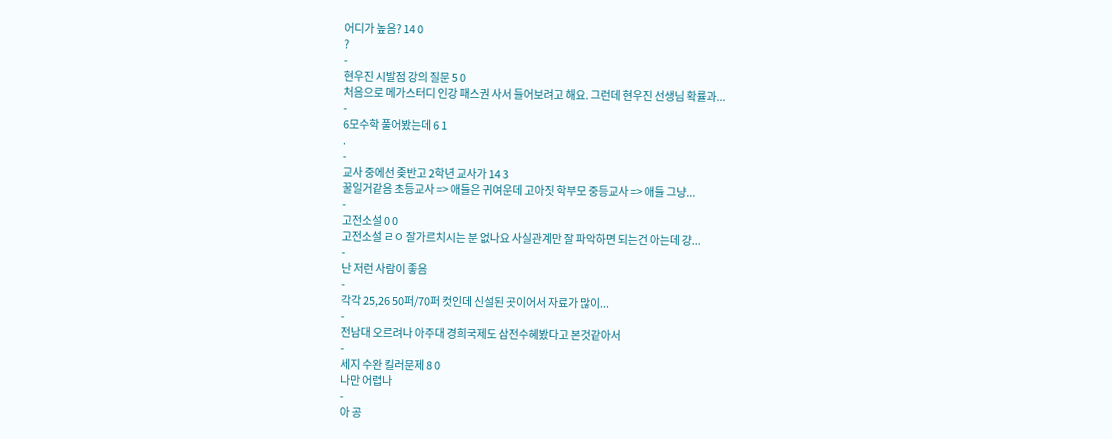어디가 높음? 14 0
?
-
현우진 시발점 강의 질문 5 0
처음으로 메가스터디 인강 패스권 사서 들어보려고 해요. 그런데 현우진 선생님 확률과...
-
6모수학 풀어봤는데 6 1
.
-
교사 중에선 좆반고 2학년 교사가 14 3
꿀일거같음 초등교사 => 애들은 귀여운데 고아짓 학부모 중등교사 => 애들 그냥...
-
고전소설 0 0
고전소설 ㄹㅇ 잘가르치시는 분 없나요 사실관계만 잘 파악하면 되는건 아는데 걍...
-
난 저런 사람이 좋음
-
각각 25,26 50퍼/70퍼 컷인데 신설된 곳이어서 자료가 많이...
-
전남대 오르려나 아주대 경희국제도 삼전수혜봤다고 본것같아서
-
세지 수완 킬러문제 8 0
나만 어렵나
-
아 공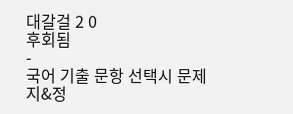대갈걸 2 0
후회됨
-
국어 기출 문항 선택시 문제지&정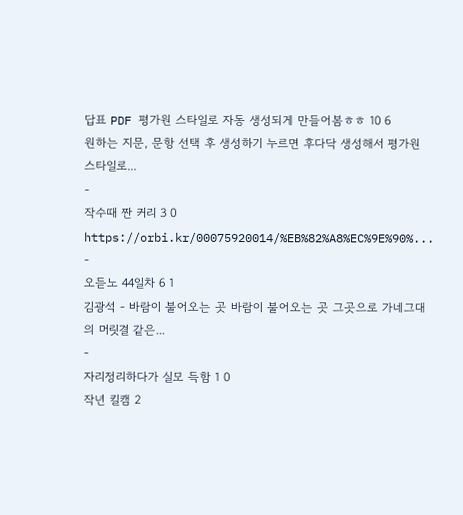답표 PDF 평가원 스타일로 자동 생성되게 만들어봄ㅎㅎ 10 6
원하는 지문, 문항 선택 후 생성하기 누르면 후다닥 생성해서 평가원 스타일로...
-
작수때 짠 커리 3 0
https://orbi.kr/00075920014/%EB%82%A8%EC%9E%90%...
-
오듣노 44일차 6 1
김광석 - 바람이 불어오는 곳 바람이 불어오는 곳 그곳으로 가네그대의 머릿결 같은...
-
자리정리하다가 실모 득함 1 0
작년 킬캠 2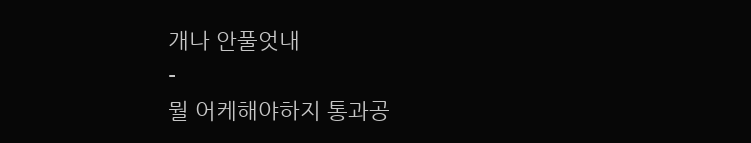개나 안풀엇내
-
뭘 어케해야하지 통과공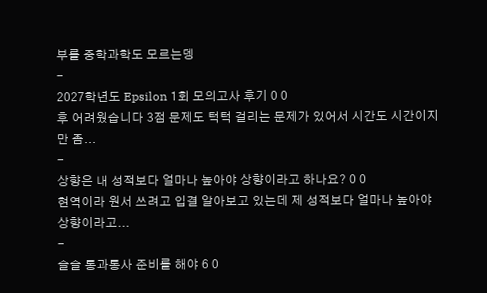부를 중학과학도 모르는뎅
-
2027학년도 Epsilon 1회 모의고사 후기 0 0
후 어려웠습니다 3점 문제도 턱턱 걸리는 문제가 있어서 시간도 시간이지만 좀...
-
상향은 내 성적보다 얼마나 높아야 상향이라고 하나요? 0 0
현역이라 원서 쓰려고 입결 알아보고 있는데 제 성적보다 얼마나 높아야 상향이라고...
-
슬슬 통과통사 준비를 해야 6 0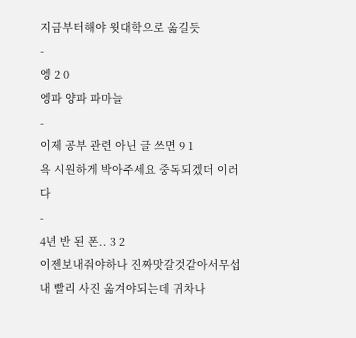지금부터해야 윗대학으로 옮길듯
-
엥 2 0
엥파 양파 파마늘
-
이제 공부 관련 아닌 글 쓰면 9 1
욕 시원하게 박아주세요 중독되겠더 이러다
-
4년 반 된 폰.. 3 2
이젠보내줘야하나 진짜맛갈것같아서무섭내 빨리 사진 옮겨야되는데 귀차나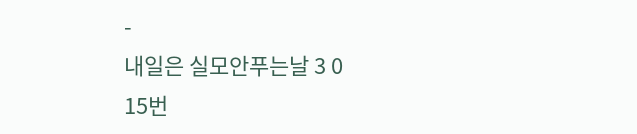-
내일은 실모안푸는날 3 0
15번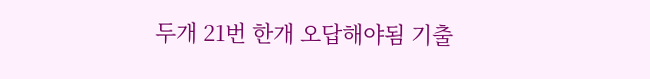두개 21번 한개 오답해야됨 기출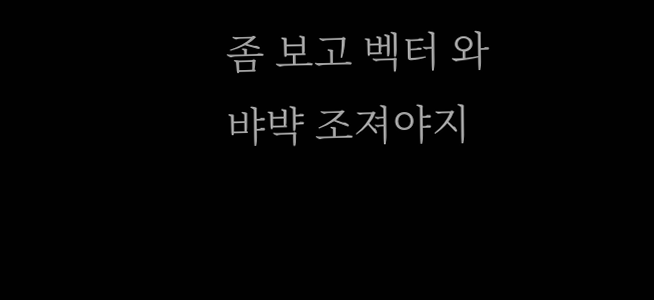좀 보고 벡터 와뱌뱍 조져야지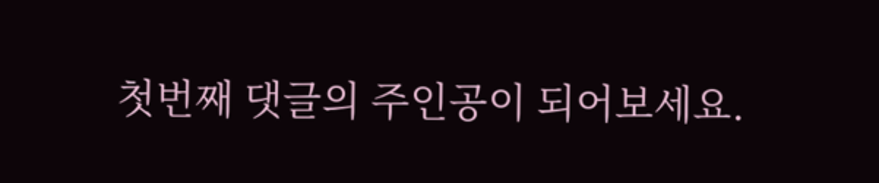첫번째 댓글의 주인공이 되어보세요.